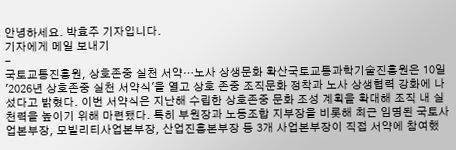안녕하세요. 박효주 기자입니다.
기자에게 메일 보내기
-
국토교통진흥원, 상호존중 실천 서약…노사 상생문화 확산국토교통과학기술진흥원은 10일 '2026년 상호존중 실천 서약식'을 열고 상호 존중 조직문화 정착과 노사 상생협력 강화에 나섰다고 밝혔다. 이번 서약식은 지난해 수립한 상호존중 문화 조성 계획을 확대해 조직 내 실천력을 높이기 위해 마련됐다. 특히 부원장과 노동조합 지부장을 비롯해 최근 임명된 국토사업본부장, 모빌리티사업본부장, 산업진흥본부장 등 3개 사업본부장이 직접 서약에 참여했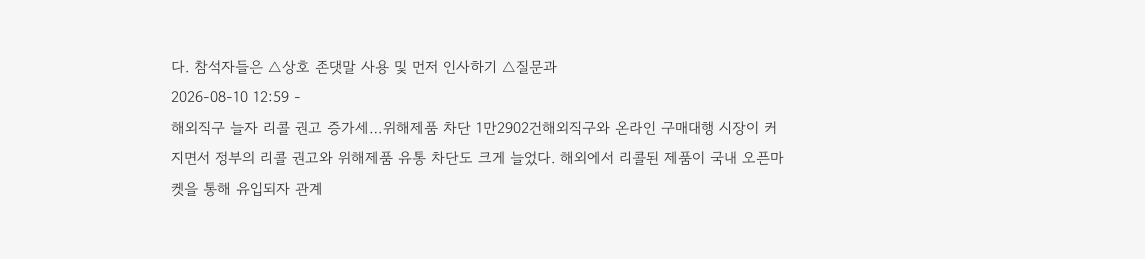다. 참석자들은 △상호 존댓말 사용 및 먼저 인사하기 △질문과
2026-08-10 12:59 -
해외직구 늘자 리콜 권고 증가세…위해제품 차단 1만2902건해외직구와 온라인 구매대행 시장이 커지면서 정부의 리콜 권고와 위해제품 유통 차단도 크게 늘었다. 해외에서 리콜된 제품이 국내 오픈마켓을 통해 유입되자 관계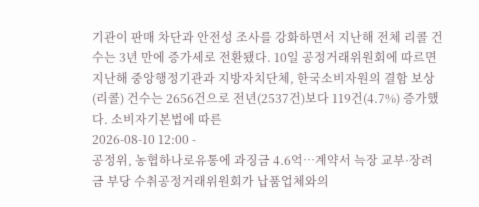기관이 판매 차단과 안전성 조사를 강화하면서 지난해 전체 리콜 건수는 3년 만에 증가세로 전환됐다. 10일 공정거래위원회에 따르면 지난해 중앙행정기관과 지방자치단체, 한국소비자원의 결함 보상(리콜) 건수는 2656건으로 전년(2537건)보다 119건(4.7%) 증가했다. 소비자기본법에 따른
2026-08-10 12:00 -
공정위, 농협하나로유통에 과징금 4.6억…계약서 늑장 교부·장려금 부당 수취공정거래위원회가 납품업체와의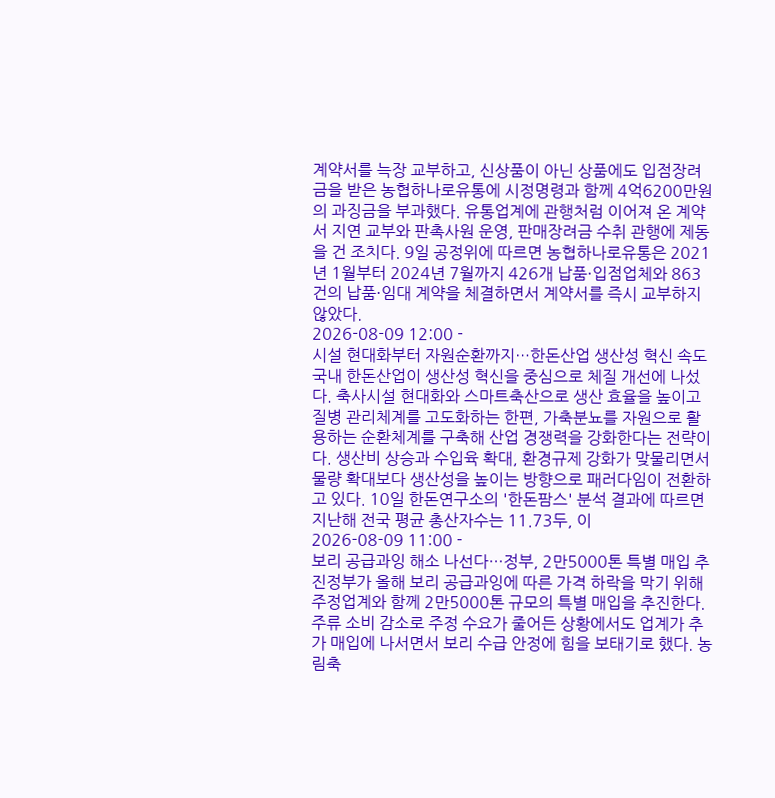계약서를 늑장 교부하고, 신상품이 아닌 상품에도 입점장려금을 받은 농협하나로유통에 시정명령과 함께 4억6200만원의 과징금을 부과했다. 유통업계에 관행처럼 이어져 온 계약서 지연 교부와 판촉사원 운영, 판매장려금 수취 관행에 제동을 건 조치다. 9일 공정위에 따르면 농협하나로유통은 2021년 1월부터 2024년 7월까지 426개 납품·입점업체와 863건의 납품·임대 계약을 체결하면서 계약서를 즉시 교부하지 않았다.
2026-08-09 12:00 -
시설 현대화부터 자원순환까지…한돈산업 생산성 혁신 속도국내 한돈산업이 생산성 혁신을 중심으로 체질 개선에 나섰다. 축사시설 현대화와 스마트축산으로 생산 효율을 높이고 질병 관리체계를 고도화하는 한편, 가축분뇨를 자원으로 활용하는 순환체계를 구축해 산업 경쟁력을 강화한다는 전략이다. 생산비 상승과 수입육 확대, 환경규제 강화가 맞물리면서 물량 확대보다 생산성을 높이는 방향으로 패러다임이 전환하고 있다. 10일 한돈연구소의 '한돈팜스' 분석 결과에 따르면 지난해 전국 평균 총산자수는 11.73두, 이
2026-08-09 11:00 -
보리 공급과잉 해소 나선다…정부, 2만5000톤 특별 매입 추진정부가 올해 보리 공급과잉에 따른 가격 하락을 막기 위해 주정업계와 함께 2만5000톤 규모의 특별 매입을 추진한다. 주류 소비 감소로 주정 수요가 줄어든 상황에서도 업계가 추가 매입에 나서면서 보리 수급 안정에 힘을 보태기로 했다. 농림축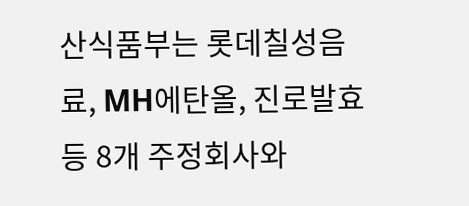산식품부는 롯데칠성음료, MH에탄올, 진로발효 등 8개 주정회사와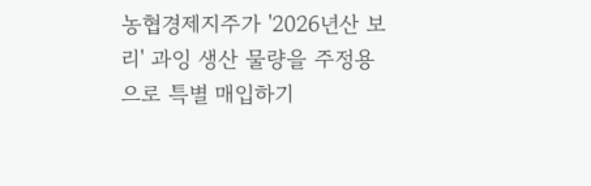농협경제지주가 '2026년산 보리' 과잉 생산 물량을 주정용으로 특별 매입하기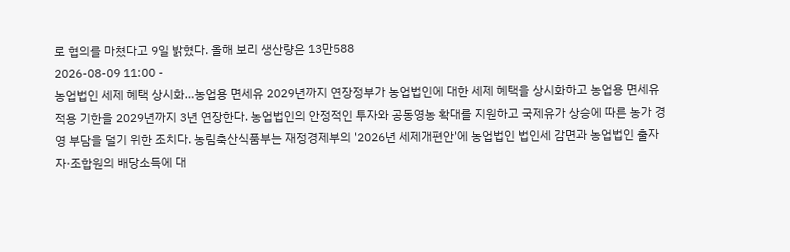로 협의를 마쳤다고 9일 밝혔다. 올해 보리 생산량은 13만588
2026-08-09 11:00 -
농업법인 세제 혜택 상시화…농업용 면세유 2029년까지 연장정부가 농업법인에 대한 세제 혜택을 상시화하고 농업용 면세유 적용 기한을 2029년까지 3년 연장한다. 농업법인의 안정적인 투자와 공동영농 확대를 지원하고 국제유가 상승에 따른 농가 경영 부담을 덜기 위한 조치다. 농림축산식품부는 재정경제부의 '2026년 세제개편안'에 농업법인 법인세 감면과 농업법인 출자자·조합원의 배당소득에 대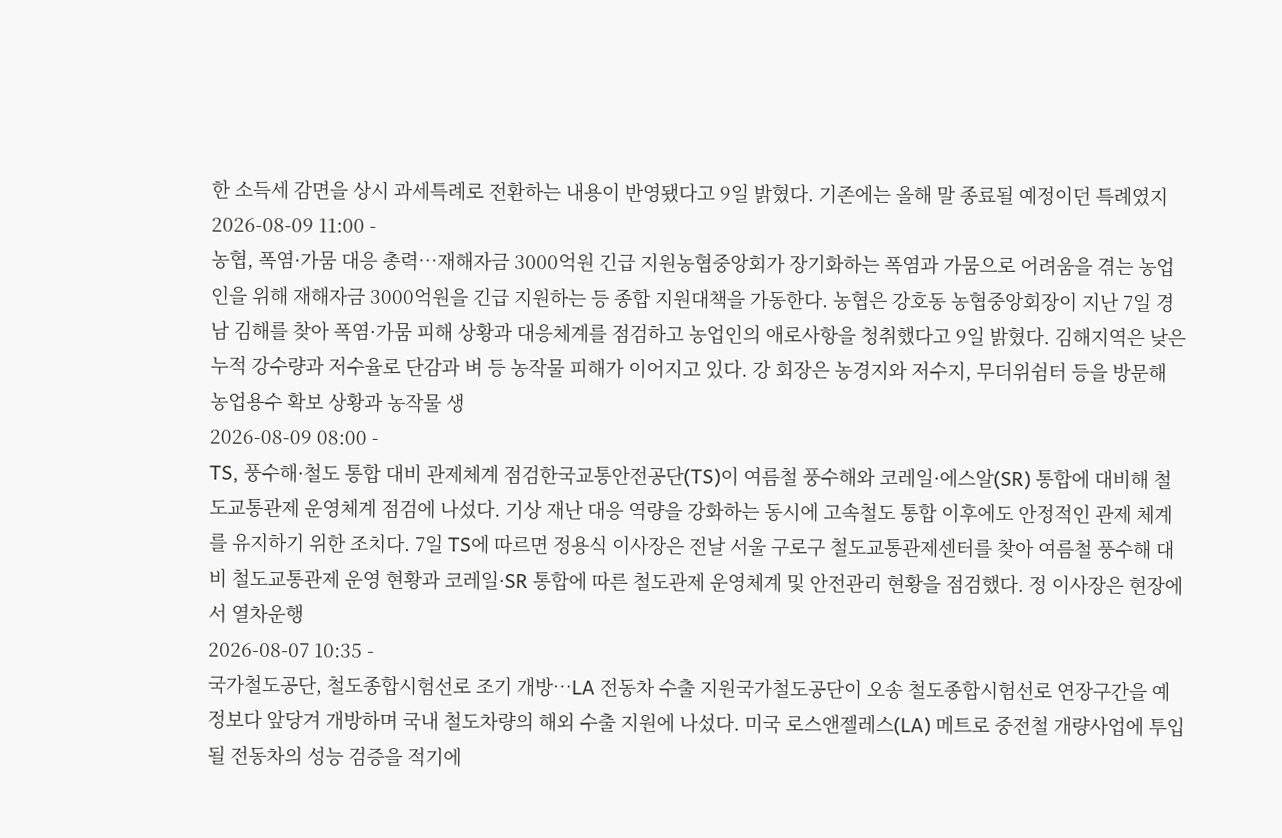한 소득세 감면을 상시 과세특례로 전환하는 내용이 반영됐다고 9일 밝혔다. 기존에는 올해 말 종료될 예정이던 특례였지
2026-08-09 11:00 -
농협, 폭염·가뭄 대응 총력…재해자금 3000억원 긴급 지원농협중앙회가 장기화하는 폭염과 가뭄으로 어려움을 겪는 농업인을 위해 재해자금 3000억원을 긴급 지원하는 등 종합 지원대책을 가동한다. 농협은 강호동 농협중앙회장이 지난 7일 경남 김해를 찾아 폭염·가뭄 피해 상황과 대응체계를 점검하고 농업인의 애로사항을 청취했다고 9일 밝혔다. 김해지역은 낮은 누적 강수량과 저수율로 단감과 벼 등 농작물 피해가 이어지고 있다. 강 회장은 농경지와 저수지, 무더위쉼터 등을 방문해 농업용수 확보 상황과 농작물 생
2026-08-09 08:00 -
TS, 풍수해·철도 통합 대비 관제체계 점검한국교통안전공단(TS)이 여름철 풍수해와 코레일·에스알(SR) 통합에 대비해 철도교통관제 운영체계 점검에 나섰다. 기상 재난 대응 역량을 강화하는 동시에 고속철도 통합 이후에도 안정적인 관제 체계를 유지하기 위한 조치다. 7일 TS에 따르면 정용식 이사장은 전날 서울 구로구 철도교통관제센터를 찾아 여름철 풍수해 대비 철도교통관제 운영 현황과 코레일·SR 통합에 따른 철도관제 운영체계 및 안전관리 현황을 점검했다. 정 이사장은 현장에서 열차운행
2026-08-07 10:35 -
국가철도공단, 철도종합시험선로 조기 개방…LA 전동차 수출 지원국가철도공단이 오송 철도종합시험선로 연장구간을 예정보다 앞당겨 개방하며 국내 철도차량의 해외 수출 지원에 나섰다. 미국 로스앤젤레스(LA) 메트로 중전철 개량사업에 투입될 전동차의 성능 검증을 적기에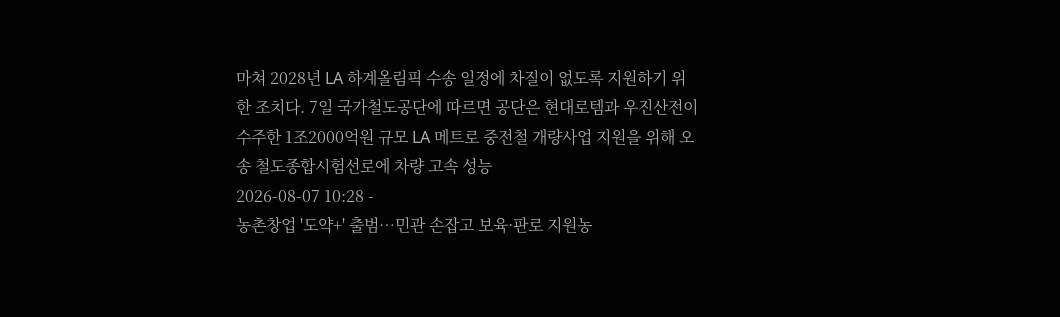마쳐 2028년 LA 하계올림픽 수송 일정에 차질이 없도록 지원하기 위한 조치다. 7일 국가철도공단에 따르면 공단은 현대로템과 우진산전이 수주한 1조2000억원 규모 LA 메트로 중전철 개량사업 지원을 위해 오송 철도종합시험선로에 차량 고속 성능
2026-08-07 10:28 -
농촌창업 '도약+' 출범…민관 손잡고 보육·판로 지원농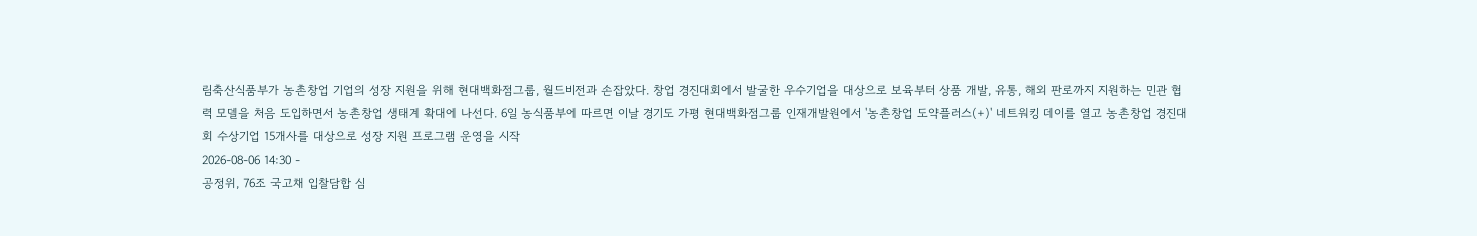림축산식품부가 농촌창업 기업의 성장 지원을 위해 현대백화점그룹, 월드비전과 손잡았다. 창업 경진대회에서 발굴한 우수기업을 대상으로 보육부터 상품 개발, 유통, 해외 판로까지 지원하는 민관 협력 모델을 처음 도입하면서 농촌창업 생태계 확대에 나선다. 6일 농식품부에 따르면 이날 경기도 가평 현대백화점그룹 인재개발원에서 '농촌창업 도약플러스(+)' 네트워킹 데이를 열고 농촌창업 경진대회 수상기업 15개사를 대상으로 성장 지원 프로그램 운영을 시작
2026-08-06 14:30 -
공정위, 76조 국고채 입찰담합 심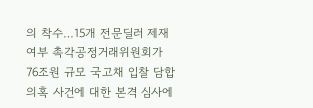의 착수…15개 전문딜러 제재 여부 촉각공정거래위원회가 76조원 규모 국고채 입찰 담합 의혹 사건에 대한 본격 심사에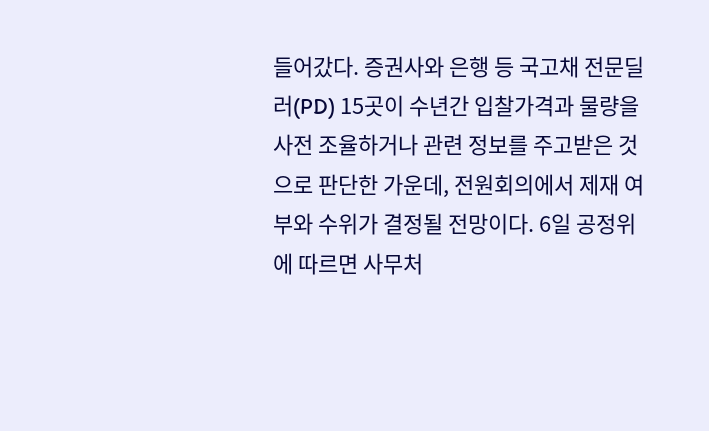들어갔다. 증권사와 은행 등 국고채 전문딜러(PD) 15곳이 수년간 입찰가격과 물량을 사전 조율하거나 관련 정보를 주고받은 것으로 판단한 가운데, 전원회의에서 제재 여부와 수위가 결정될 전망이다. 6일 공정위에 따르면 사무처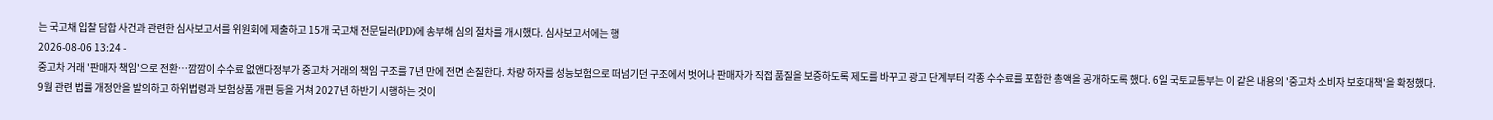는 국고채 입찰 담합 사건과 관련한 심사보고서를 위원회에 제출하고 15개 국고채 전문딜러(PD)에 송부해 심의 절차를 개시했다. 심사보고서에는 행
2026-08-06 13:24 -
중고차 거래 '판매자 책임'으로 전환…깜깜이 수수료 없앤다정부가 중고차 거래의 책임 구조를 7년 만에 전면 손질한다. 차량 하자를 성능보험으로 떠넘기던 구조에서 벗어나 판매자가 직접 품질을 보증하도록 제도를 바꾸고 광고 단계부터 각종 수수료를 포함한 총액을 공개하도록 했다. 6일 국토교통부는 이 같은 내용의 '중고차 소비자 보호대책'을 확정했다. 9월 관련 법률 개정안을 발의하고 하위법령과 보험상품 개편 등을 거쳐 2027년 하반기 시행하는 것이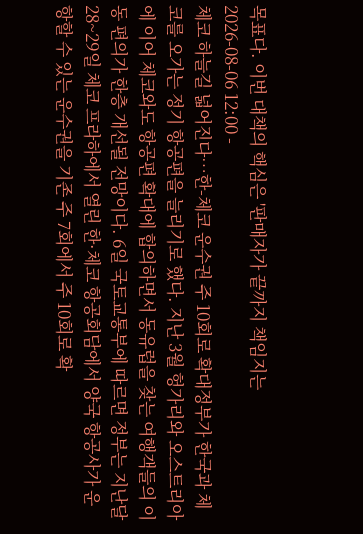목표다. 이번 대책의 핵심은 '판매자가 끝까지 책임지는
2026-08-06 12:00 -
체코 하늘길 넓어진다…한-체코 운수권 주 10회로 확대정부가 한국과 체코를 오가는 정기 항공편을 늘리기로 했다. 지난 3월 헝가리와 오스트리아에 이어 체코와도 항공편 확대에 합의하면서 동유럽을 찾는 여행객들의 이동 편의가 한층 개선될 전망이다. 6일 국토교통부에 따르면 정부는 지난달 28~29일 체코 프라하에서 열린 한·체코 항공회담에서 양국 항공사가 운항할 수 있는 운수권을 기존 주 7회에서 주 10회로 확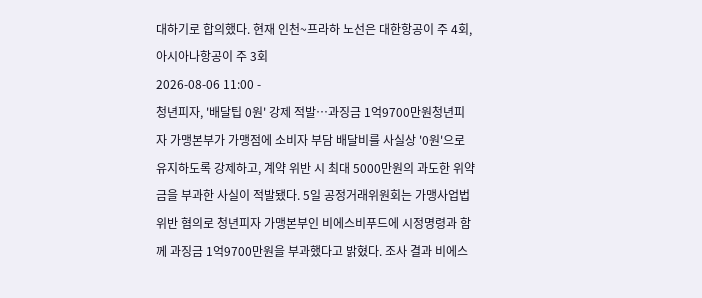대하기로 합의했다. 현재 인천~프라하 노선은 대한항공이 주 4회, 아시아나항공이 주 3회
2026-08-06 11:00 -
청년피자, '배달팁 0원' 강제 적발…과징금 1억9700만원청년피자 가맹본부가 가맹점에 소비자 부담 배달비를 사실상 '0원'으로 유지하도록 강제하고, 계약 위반 시 최대 5000만원의 과도한 위약금을 부과한 사실이 적발됐다. 5일 공정거래위원회는 가맹사업법 위반 혐의로 청년피자 가맹본부인 비에스비푸드에 시정명령과 함께 과징금 1억9700만원을 부과했다고 밝혔다. 조사 결과 비에스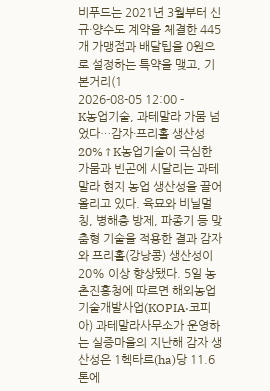비푸드는 2021년 3월부터 신규·양수도 계약을 체결한 445개 가맹점과 배달팁을 0원으로 설정하는 특약을 맺고, 기본거리(1
2026-08-05 12:00 -
K농업기술, 과테말라 가뭄 넘었다…감자·프리홀 생산성 20%↑K농업기술이 극심한 가뭄과 빈곤에 시달리는 과테말라 현지 농업 생산성을 끌어올리고 있다. 육묘와 비닐멀칭, 병해충 방제, 파종기 등 맞춤형 기술을 적용한 결과 감자와 프리홀(강낭콩) 생산성이 20% 이상 향상됐다. 5일 농촌진흥청에 따르면 해외농업기술개발사업(KOPIA·코피아) 과테말라사무소가 운영하는 실증마을의 지난해 감자 생산성은 1헥타르(ha)당 11.6톤에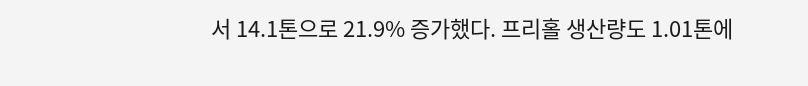서 14.1톤으로 21.9% 증가했다. 프리홀 생산량도 1.01톤에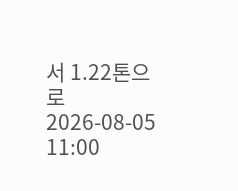서 1.22톤으로
2026-08-05 11:00